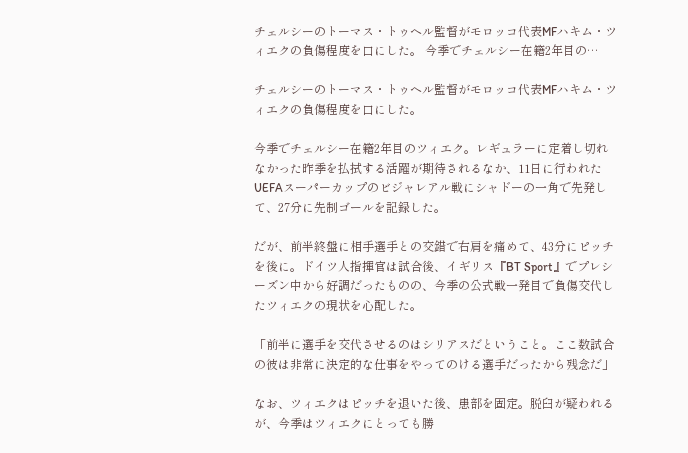チェルシーのトーマス・トゥヘル監督がモロッコ代表MFハキム・ツィエクの負傷程度を口にした。 今季でチェルシー在籍2年目の…

チェルシーのトーマス・トゥヘル監督がモロッコ代表MFハキム・ツィエクの負傷程度を口にした。

今季でチェルシー在籍2年目のツィエク。レギュラーに定着し切れなかった昨季を払拭する活躍が期待されるなか、11日に行われたUEFAスーパーカップのビジャレアル戦にシャドーの一角で先発して、27分に先制ゴールを記録した。

だが、前半終盤に相手選手との交錯で右肩を痛めて、43分にピッチを後に。ドイツ人指揮官は試合後、イギリス『BT Sport』でプレシーズン中から好調だったものの、今季の公式戦一発目で負傷交代したツィエクの現状を心配した。

「前半に選手を交代させるのはシリアスだということ。ここ数試合の彼は非常に決定的な仕事をやってのける選手だったから残念だ」

なお、ツィエクはピッチを退いた後、患部を固定。脱臼が疑われるが、今季はツィエクにとっても勝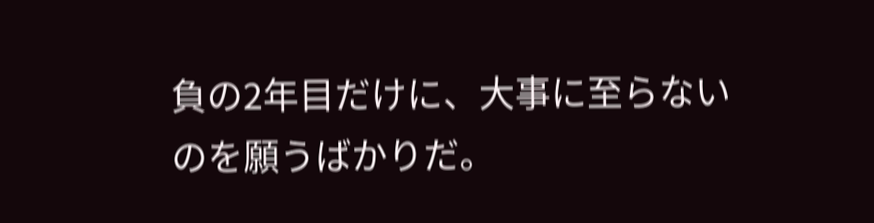負の2年目だけに、大事に至らないのを願うばかりだ。